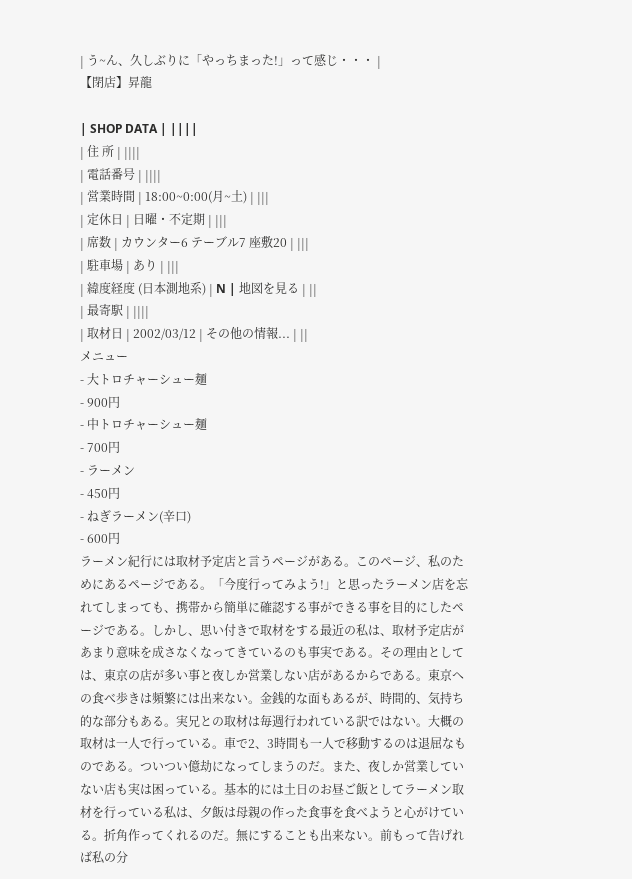| う~ん、久しぶりに「やっちまった!」って感じ・・・ |
【閉店】昇龍

| SHOP DATA | ||||
| 住 所 | ||||
| 電話番号 | ||||
| 営業時間 | 18:00~0:00(月~土) | |||
| 定休日 | 日曜・不定期 | |||
| 席数 | カウンター6 テーブル7 座敷20 | |||
| 駐車場 | あり | |||
| 緯度経度 (日本測地系) | N | 地図を見る | ||
| 最寄駅 | ||||
| 取材日 | 2002/03/12 | その他の情報... | ||
メニュー
- 大トロチャーシュー麺
- 900円
- 中トロチャーシュー麺
- 700円
- ラーメン
- 450円
- ねぎラーメン(辛口)
- 600円
ラーメン紀行には取材予定店と言うページがある。このページ、私のためにあるページである。「今度行ってみよう!」と思ったラーメン店を忘れてしまっても、携帯から簡単に確認する事ができる事を目的にしたページである。しかし、思い付きで取材をする最近の私は、取材予定店があまり意味を成さなくなってきているのも事実である。その理由としては、東京の店が多い事と夜しか営業しない店があるからである。東京への食べ歩きは頻繁には出来ない。金銭的な面もあるが、時間的、気持ち的な部分もある。実兄との取材は毎週行われている訳ではない。大概の取材は一人で行っている。車で2、3時間も一人で移動するのは退屈なものである。ついつい億劫になってしまうのだ。また、夜しか営業していない店も実は困っている。基本的には土日のお昼ご飯としてラーメン取材を行っている私は、夕飯は母親の作った食事を食べようと心がけている。折角作ってくれるのだ。無にすることも出来ない。前もって告げれば私の分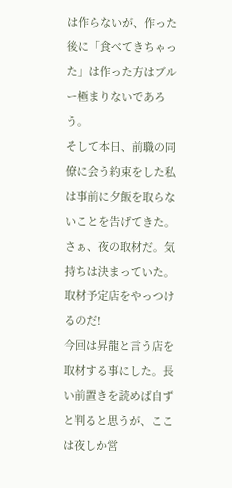は作らないが、作った後に「食べてきちゃった」は作った方はブルー極まりないであろう。
そして本日、前職の同僚に会う約束をした私は事前に夕飯を取らないことを告げてきた。さぁ、夜の取材だ。気持ちは決まっていた。取材予定店をやっつけるのだ!
今回は昇龍と言う店を取材する事にした。長い前置きを読めば自ずと判ると思うが、ここは夜しか営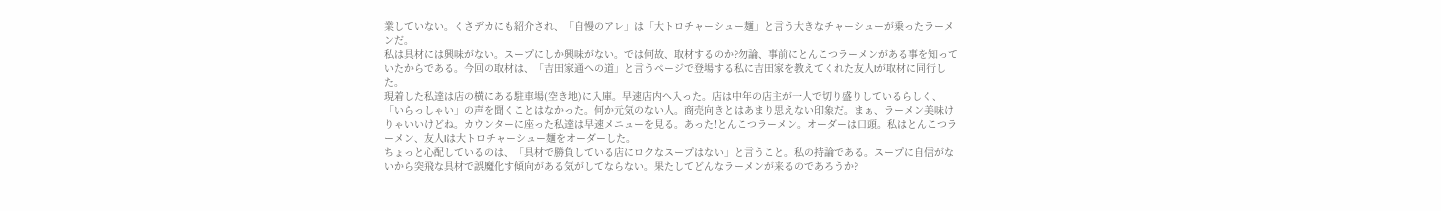業していない。くさデカにも紹介され、「自慢のアレ」は「大トロチャーシュー麺」と言う大きなチャーシューが乗ったラーメンだ。
私は具材には興味がない。スープにしか興味がない。では何故、取材するのか?勿論、事前にとんこつラーメンがある事を知っていたからである。今回の取材は、「吉田家通への道」と言うページで登場する私に吉田家を教えてくれた友人Iが取材に同行した。
現着した私達は店の横にある駐車場(空き地)に入庫。早速店内へ入った。店は中年の店主が一人で切り盛りしているらしく、「いらっしゃい」の声を聞くことはなかった。何か元気のない人。商売向きとはあまり思えない印象だ。まぁ、ラーメン美味けりゃいいけどね。カウンターに座った私達は早速メニューを見る。あった!とんこつラーメン。オーダーは口頭。私はとんこつラーメン、友人Iは大トロチャーシュー麺をオーダーした。
ちょっと心配しているのは、「具材で勝負している店にロクなスープはない」と言うこと。私の持論である。スープに自信がないから突飛な具材で誤魔化す傾向がある気がしてならない。果たしてどんなラーメンが来るのであろうか?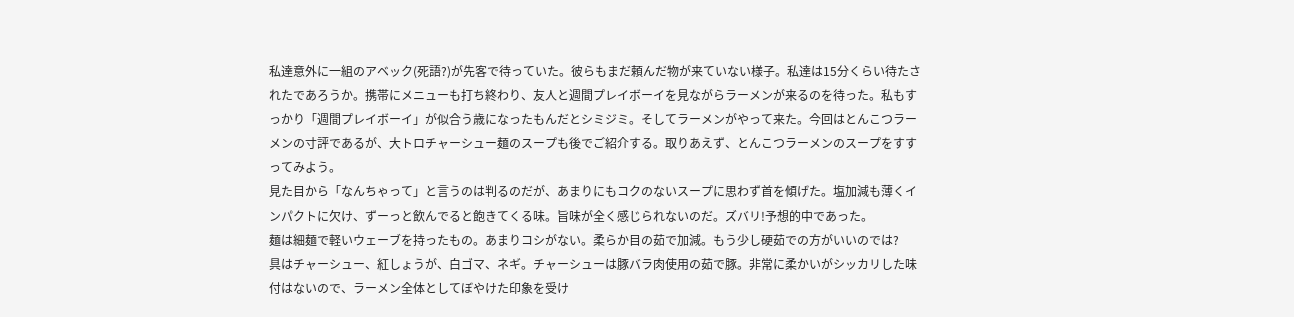私達意外に一組のアベック(死語?)が先客で待っていた。彼らもまだ頼んだ物が来ていない様子。私達は15分くらい待たされたであろうか。携帯にメニューも打ち終わり、友人と週間プレイボーイを見ながらラーメンが来るのを待った。私もすっかり「週間プレイボーイ」が似合う歳になったもんだとシミジミ。そしてラーメンがやって来た。今回はとんこつラーメンの寸評であるが、大トロチャーシュー麺のスープも後でご紹介する。取りあえず、とんこつラーメンのスープをすすってみよう。
見た目から「なんちゃって」と言うのは判るのだが、あまりにもコクのないスープに思わず首を傾げた。塩加減も薄くインパクトに欠け、ずーっと飲んでると飽きてくる味。旨味が全く感じられないのだ。ズバリ!予想的中であった。
麺は細麺で軽いウェーブを持ったもの。あまりコシがない。柔らか目の茹で加減。もう少し硬茹での方がいいのでは?
具はチャーシュー、紅しょうが、白ゴマ、ネギ。チャーシューは豚バラ肉使用の茹で豚。非常に柔かいがシッカリした味付はないので、ラーメン全体としてぼやけた印象を受け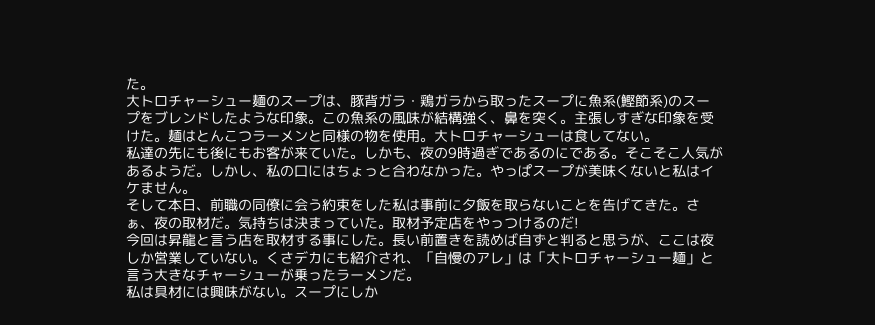た。
大トロチャーシュー麺のスープは、豚背ガラ・鶏ガラから取ったスープに魚系(鰹節系)のスープをブレンドしたような印象。この魚系の風味が結構強く、鼻を突く。主張しすぎな印象を受けた。麺はとんこつラーメンと同様の物を使用。大トロチャーシューは食してない。
私達の先にも後にもお客が来ていた。しかも、夜の9時過ぎであるのにである。そこそこ人気があるようだ。しかし、私の口にはちょっと合わなかった。やっぱスープが美味くないと私はイケません。
そして本日、前職の同僚に会う約束をした私は事前に夕飯を取らないことを告げてきた。さぁ、夜の取材だ。気持ちは決まっていた。取材予定店をやっつけるのだ!
今回は昇龍と言う店を取材する事にした。長い前置きを読めば自ずと判ると思うが、ここは夜しか営業していない。くさデカにも紹介され、「自慢のアレ」は「大トロチャーシュー麺」と言う大きなチャーシューが乗ったラーメンだ。
私は具材には興味がない。スープにしか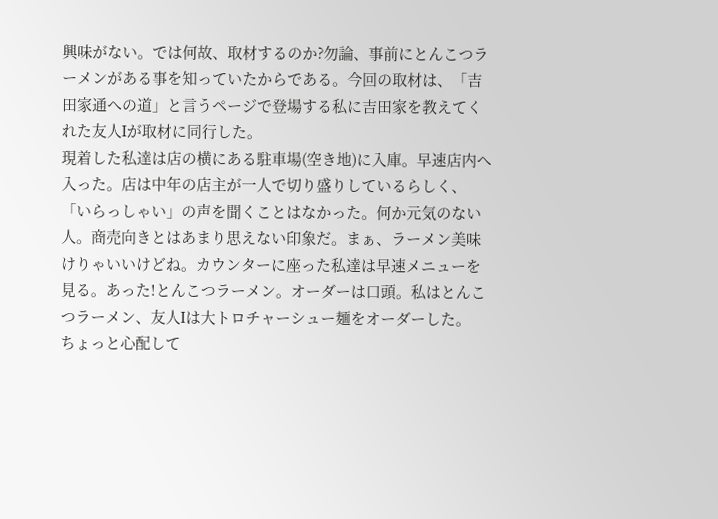興味がない。では何故、取材するのか?勿論、事前にとんこつラーメンがある事を知っていたからである。今回の取材は、「吉田家通への道」と言うページで登場する私に吉田家を教えてくれた友人Iが取材に同行した。
現着した私達は店の横にある駐車場(空き地)に入庫。早速店内へ入った。店は中年の店主が一人で切り盛りしているらしく、「いらっしゃい」の声を聞くことはなかった。何か元気のない人。商売向きとはあまり思えない印象だ。まぁ、ラーメン美味けりゃいいけどね。カウンターに座った私達は早速メニューを見る。あった!とんこつラーメン。オーダーは口頭。私はとんこつラーメン、友人Iは大トロチャーシュー麺をオーダーした。
ちょっと心配して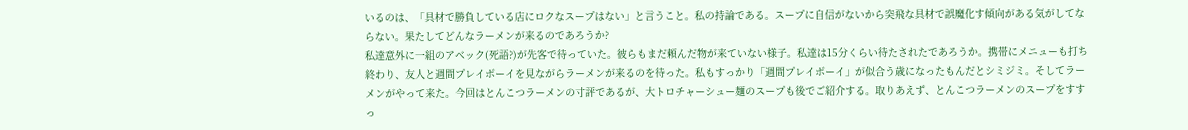いるのは、「具材で勝負している店にロクなスープはない」と言うこと。私の持論である。スープに自信がないから突飛な具材で誤魔化す傾向がある気がしてならない。果たしてどんなラーメンが来るのであろうか?
私達意外に一組のアベック(死語?)が先客で待っていた。彼らもまだ頼んだ物が来ていない様子。私達は15分くらい待たされたであろうか。携帯にメニューも打ち終わり、友人と週間プレイボーイを見ながらラーメンが来るのを待った。私もすっかり「週間プレイボーイ」が似合う歳になったもんだとシミジミ。そしてラーメンがやって来た。今回はとんこつラーメンの寸評であるが、大トロチャーシュー麺のスープも後でご紹介する。取りあえず、とんこつラーメンのスープをすすっ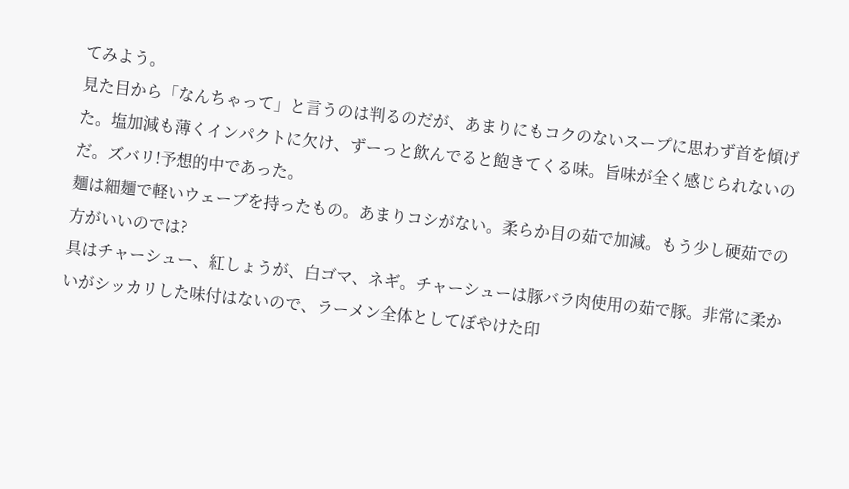てみよう。
見た目から「なんちゃって」と言うのは判るのだが、あまりにもコクのないスープに思わず首を傾げた。塩加減も薄くインパクトに欠け、ずーっと飲んでると飽きてくる味。旨味が全く感じられないのだ。ズバリ!予想的中であった。
麺は細麺で軽いウェーブを持ったもの。あまりコシがない。柔らか目の茹で加減。もう少し硬茹での方がいいのでは?
具はチャーシュー、紅しょうが、白ゴマ、ネギ。チャーシューは豚バラ肉使用の茹で豚。非常に柔かいがシッカリした味付はないので、ラーメン全体としてぼやけた印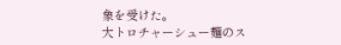象を受けた。
大トロチャーシュー麺のス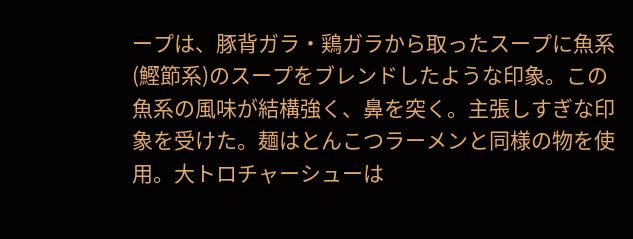ープは、豚背ガラ・鶏ガラから取ったスープに魚系(鰹節系)のスープをブレンドしたような印象。この魚系の風味が結構強く、鼻を突く。主張しすぎな印象を受けた。麺はとんこつラーメンと同様の物を使用。大トロチャーシューは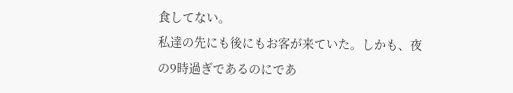食してない。
私達の先にも後にもお客が来ていた。しかも、夜の9時過ぎであるのにであ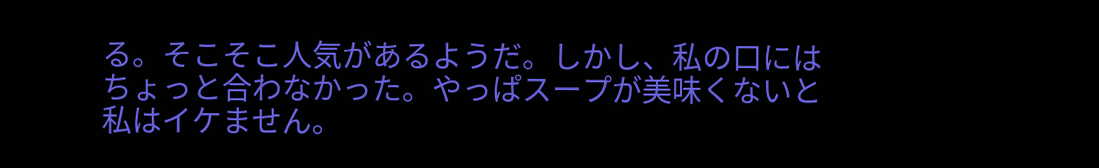る。そこそこ人気があるようだ。しかし、私の口にはちょっと合わなかった。やっぱスープが美味くないと私はイケません。